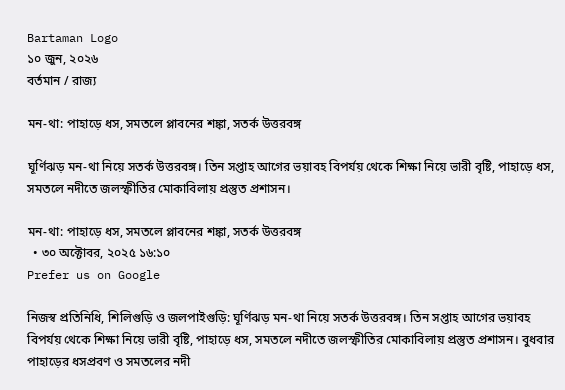Bartaman Logo
১০ জুন, ২০২৬
বর্তমান / রাজ্য

মন-থা: পাহাড়ে ধস, সমতলে প্লাবনের শঙ্কা, সতর্ক উত্তরবঙ্গ

ঘূর্ণিঝড় মন-থা নিয়ে সতর্ক উত্তরবঙ্গ। তিন সপ্তাহ আগের ভয়াবহ বিপর্যয় থেকে শিক্ষা নিয়ে ভারী বৃষ্টি, পাহাড়ে ধস, সমতলে নদীতে জলস্ফীতির মোকাবিলায় প্রস্তুত প্রশাসন।

মন-থা: পাহাড়ে ধস, সমতলে প্লাবনের শঙ্কা, সতর্ক উত্তরবঙ্গ
  • ৩০ অক্টোবর, ২০২৫ ১৬:১০
Prefer us on Google

নিজস্ব প্রতিনিধি, শিলিগুড়ি ও জলপাইগুড়ি: ঘূর্ণিঝড় মন-থা নিয়ে সতর্ক উত্তরবঙ্গ। তিন সপ্তাহ আগের ভয়াবহ বিপর্যয় থেকে শিক্ষা নিয়ে ভারী বৃষ্টি, পাহাড়ে ধস, সমতলে নদীতে জলস্ফীতির মোকাবিলায় প্রস্তুত প্রশাসন। বুধবার পাহাড়ের ধসপ্রবণ ও সমতলের নদী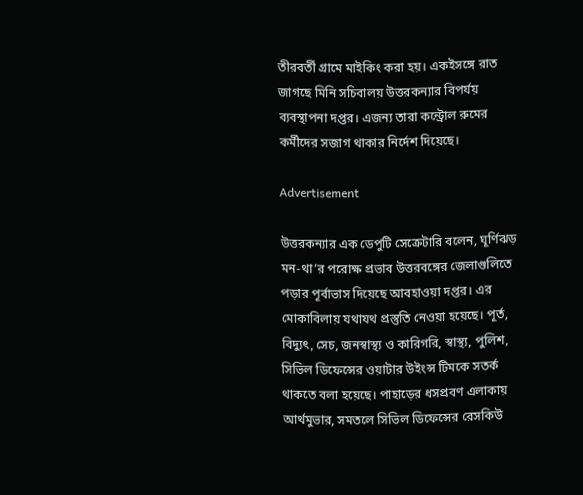তীরবর্তী গ্রামে মাইকিং করা হয়। একইসঙ্গে রাত জাগছে মিনি সচিবালয় উত্তরকন্যার বিপর্যয় ব্যবস্থাপনা দপ্তর। এজন্য তারা কন্ট্রোল রুমের কর্মীদের সজাগ থাকার নির্দেশ দিয়েছে।

Advertisement

উত্তরকন্যার এক ডেপুটি সেক্রেটারি বলেন, ঘূর্ণিঝড় মন-থা’র পরোক্ষ প্রভাব উত্তরবঙ্গের জেলাগুলিতে পড়ার পূর্বাভাস দিয়েছে আবহাওয়া দপ্তর। এর মোকাবিলায় যথাযথ প্রস্তুতি নেওয়া হয়েছে। পূর্ত, বিদ্যুৎ, সেচ, জনস্বাস্থ্য ও কারিগরি, স্বাস্থ্য, পুলিশ, সিভিল ডিফেন্সের ওয়াটার উইংন্স টিমকে সতর্ক থাকতে বলা হয়েছে। পাহাড়ের ধসপ্রবণ এলাকায় আর্থমুভার, সমতলে সিভিল ডিফেন্সের রেসকিউ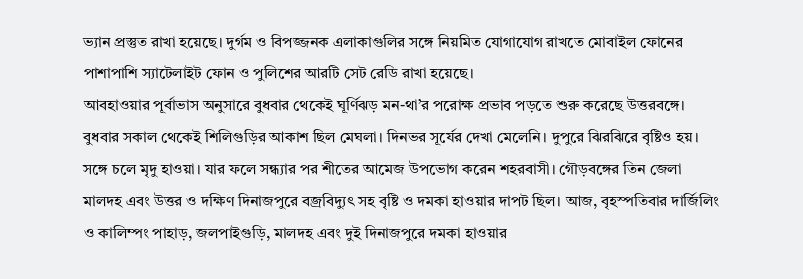ভ্যান প্রস্তুত রাখা হয়েছে। দুর্গম ও বিপজ্জনক এলাকাগুলির সঙ্গে নিয়মিত যোগাযোগ রাখতে মোবাইল ফোনের পাশাপাশি স্যাটেলাইট ফোন ও পুলিশের আরটি সেট রেডি রাখা হয়েছে।
আবহাওয়ার পূর্বাভাস অনুসারে বুধবার থেকেই ঘূর্ণিঝড় মন-থা’র পরোক্ষ প্রভাব পড়তে শুরু করেছে উত্তরবঙ্গে। বুধবার সকাল থেকেই শিলিগুড়ির আকাশ ছিল মেঘলা। দিনভর সূর্যের দেখা মেলেনি। দুপুরে ঝিরঝিরে বৃষ্টিও হয়। সঙ্গে চলে মৃদু হাওয়া। যার ফলে সন্ধ্যার পর শীতের আমেজ উপভোগ করেন শহরবাসী। গৌড়বঙ্গের তিন জেলা মালদহ এবং উত্তর ও দক্ষিণ দিনাজপুরে বজ্রবিদ্যুৎ সহ বৃষ্টি ও দমকা হাওয়ার দাপট ছিল। আজ, বৃহস্পতিবার দার্জিলিং ও কালিম্পং পাহাড়, জলপাইগুড়ি, মালদহ এবং দুই দিনাজপুরে দমকা হাওয়ার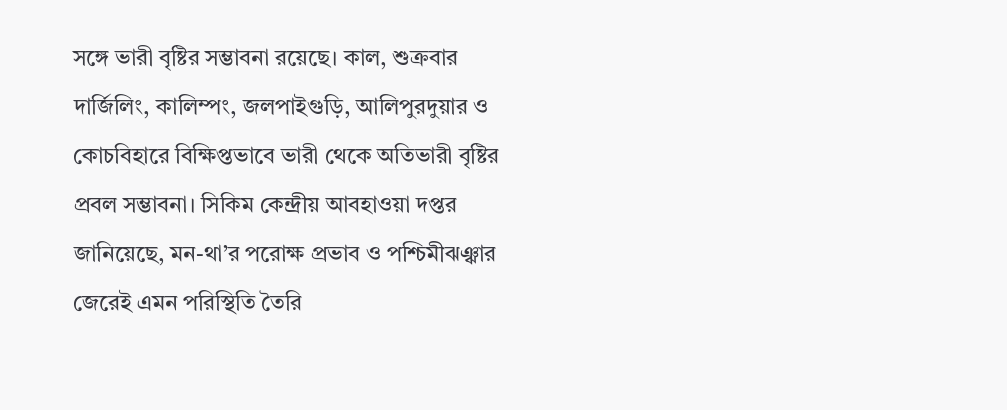সঙ্গে ভারী বৃষ্টির সম্ভাবনা রয়েছে। কাল, শুক্রবার দার্জিলিং, কালিম্পং, জলপাইগুড়ি, আলিপুরদুয়ার ও কোচবিহারে বিক্ষিপ্তভাবে ভারী থেকে অতিভারী বৃষ্টির প্রবল সম্ভাবনা। সিকিম কেন্দ্রীয় আবহাওয়া দপ্তর জানিয়েছে, মন-থা’র পরোক্ষ প্রভাব ও পশ্চিমীঝঞ্ঝার জেরেই এমন পরিস্থিতি তৈরি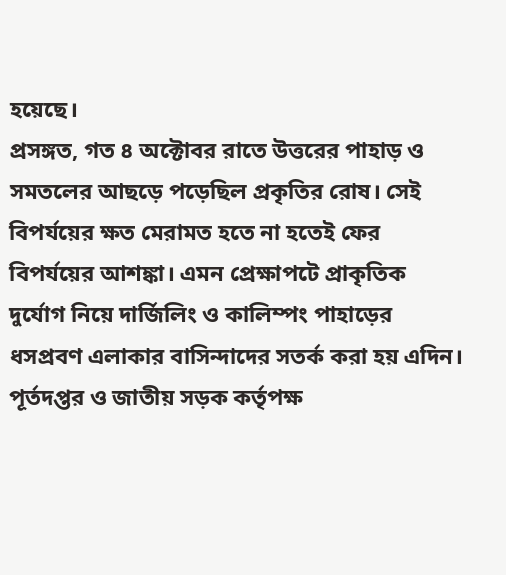হয়েছে।
প্রসঙ্গত, গত ৪ অক্টোবর রাতে উত্তরের পাহাড় ও সমতলের আছড়ে পড়েছিল প্রকৃতির রোষ। সেই বিপর্যয়ের ক্ষত মেরামত হতে না হতেই ফের বিপর্যয়ের আশঙ্কা। এমন প্রেক্ষাপটে প্রাকৃতিক দুর্যোগ নিয়ে দার্জিলিং ও কালিম্পং পাহাড়ের ধসপ্রবণ এলাকার বাসিন্দাদের সতর্ক করা হয় এদিন। পূর্তদপ্তর ও জাতীয় সড়ক কর্তৃপক্ষ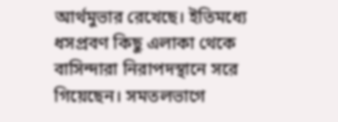আর্থমুভার রেখেছে। ইতিমধ্যে ধসপ্রবণ কিছু এলাকা থেকে বাসিন্দারা নিরাপদস্থানে সরে গিয়েছেন। সমতলভাগে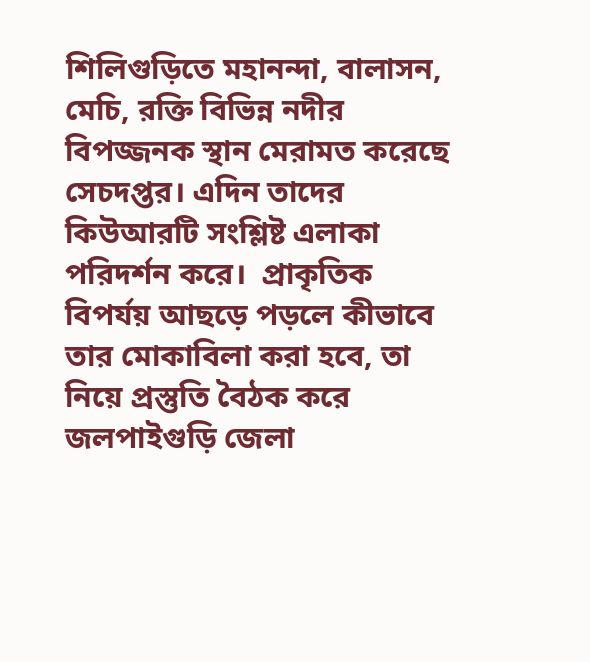শিলিগুড়িতে মহানন্দা, বালাসন, মেচি, রক্তি বিভিন্ন নদীর বিপজ্জনক স্থান মেরামত করেছে সেচদপ্তর। এদিন তাদের কিউআরটি সংশ্লিষ্ট এলাকা পরিদর্শন করে।  প্রাকৃতিক বিপর্যয় আছড়ে পড়লে কীভাবে তার মোকাবিলা করা হবে, তা নিয়ে প্রস্তুতি বৈঠক করে জলপাইগুড়ি জেলা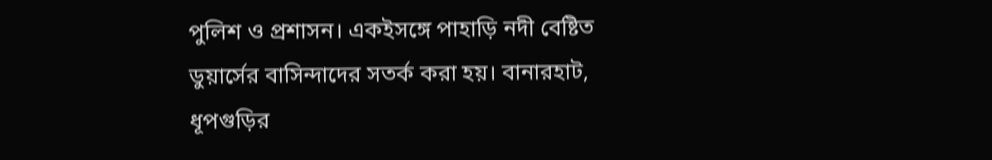পুলিশ ও প্রশাসন। একইসঙ্গে পাহাড়ি নদী বেষ্টিত ডুয়ার্সের বাসিন্দাদের সতর্ক করা হয়। বানারহাট, ধূপগুড়ির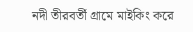নদী তীরবর্তী গ্রামে মাইকিং করে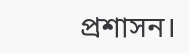প্রশাসন।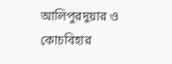আলিপুরদুয়ার ও কোচবিহার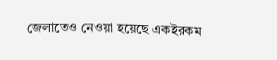জেলাতেও নেওয়া হয়েছে একইরকম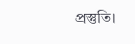প্রস্তুতি।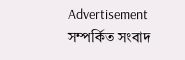Advertisement
সম্পর্কিত সংবাদ